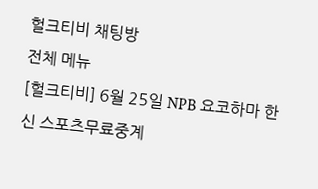헐크티비 채팅방
전체 메뉴
[헐크티비] 6월 25일 NPB 요코하마 한신 스포츠무료중계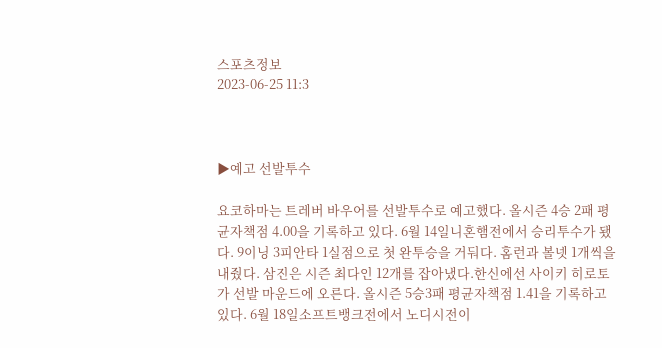스포츠정보
2023-06-25 11:3



▶예고 선발투수

요코하마는 트레버 바우어를 선발투수로 예고했다. 올시즌 4승 2패 평균자책점 4.00을 기록하고 있다. 6월 14일니혼햄전에서 승리투수가 됐다. 9이닝 3피안타 1실점으로 첫 완투승을 거둬다. 홈런과 볼넷 1개씩을 내줬다. 삼진은 시즌 최다인 12개를 잡아냈다.한신에선 사이키 히로토가 선발 마운드에 오른다. 올시즌 5승3패 평균자책점 1.41을 기록하고 있다. 6월 18일소프트뱅크전에서 노디시전이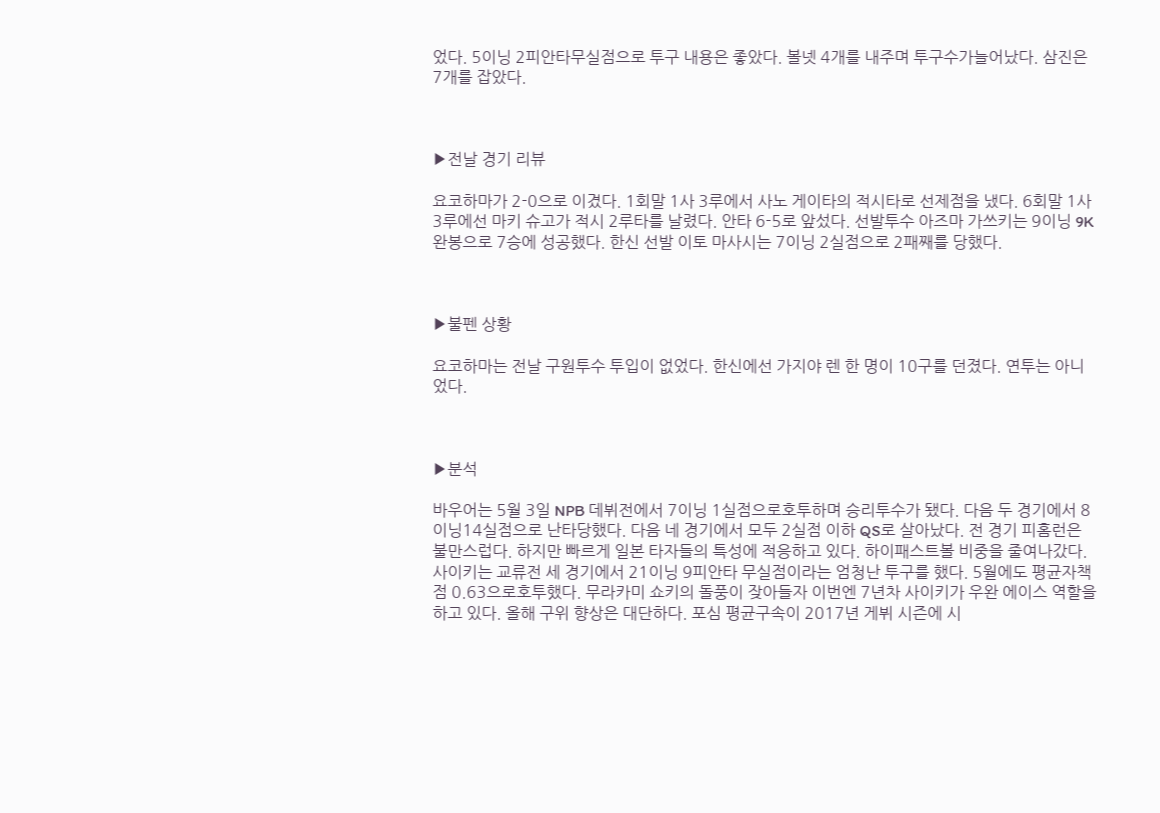었다. 5이닝 2피안타무실점으로 투구 내용은 좋았다. 볼넷 4개를 내주며 투구수가늘어났다. 삼진은 7개를 잡았다.



▶전날 경기 리뷰

요코하마가 2-0으로 이겼다. 1회말 1사 3루에서 사노 게이타의 적시타로 선제점을 냈다. 6회말 1사 3루에선 마키 슈고가 적시 2루타를 날렸다. 안타 6-5로 앞섰다. 선발투수 아즈마 가쓰키는 9이닝 9K 완봉으로 7승에 성공했다. 한신 선발 이토 마사시는 7이닝 2실점으로 2패째를 당했다.



▶불펜 상황

요코하마는 전날 구원투수 투입이 없었다. 한신에선 가지야 렌 한 명이 10구를 던졌다. 연투는 아니었다.



▶분석

바우어는 5월 3일 NPB 데뷔전에서 7이닝 1실점으로호투하며 승리투수가 됐다. 다음 두 경기에서 8이닝14실점으로 난타당했다. 다음 네 경기에서 모두 2실점 이하 QS로 살아났다. 전 경기 피홈런은 불만스럽다. 하지만 빠르게 일본 타자들의 특성에 적응하고 있다. 하이패스트볼 비중을 줄여나갔다.사이키는 교류전 세 경기에서 21이닝 9피안타 무실점이라는 엄청난 투구를 했다. 5월에도 평균자책점 0.63으로호투했다. 무라카미 쇼키의 돌풍이 잦아들자 이번엔 7년차 사이키가 우완 에이스 역할을 하고 있다. 올해 구위 향상은 대단하다. 포심 평균구속이 2017년 게뷔 시즌에 시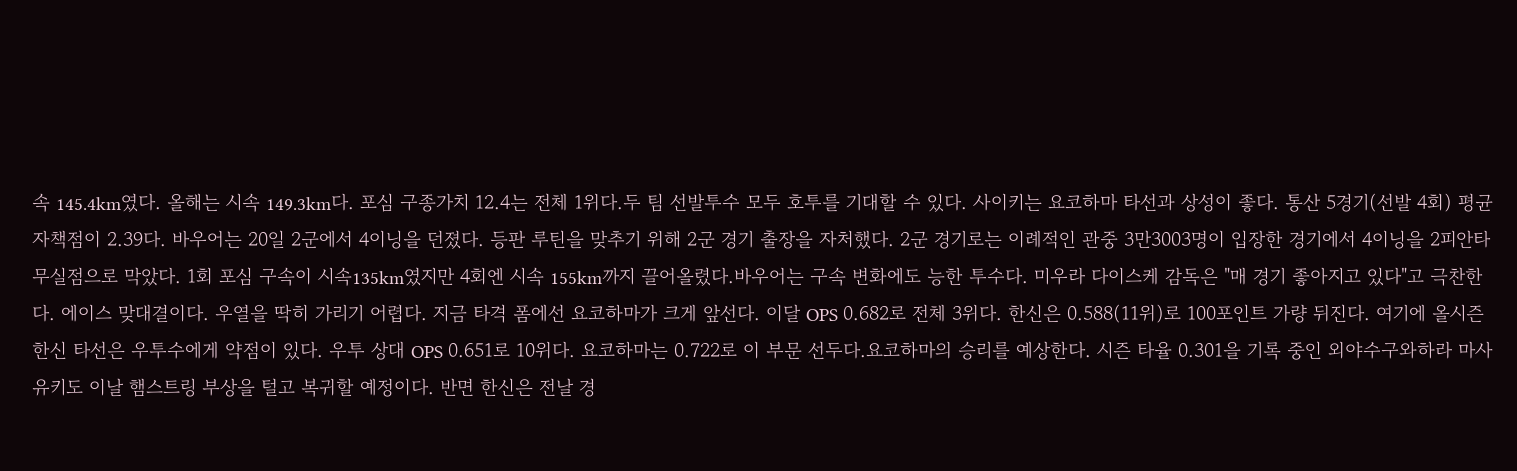속 145.4km였다. 올해는 시속 149.3km다. 포심 구종가치 12.4는 전체 1위다.두 팀 선발투수 모두 호투를 기대할 수 있다. 사이키는 요코하마 타선과 상성이 좋다. 통산 5경기(선발 4회) 평균자책점이 2.39다. 바우어는 20일 2군에서 4이닝을 던졌다. 등판 루틴을 맞추기 위해 2군 경기 출장을 자처했다. 2군 경기로는 이례적인 관중 3만3003명이 입장한 경기에서 4이닝을 2피안타 무실점으로 막았다. 1회 포심 구속이 시속135km였지만 4회엔 시속 155km까지 끌어올렸다.바우어는 구속 변화에도 능한 투수다. 미우라 다이스케 감독은 "매 경기 좋아지고 있다"고 극찬한다. 에이스 맞대결이다. 우열을 딱히 가리기 어렵다. 지금 타격 폼에선 요코하마가 크게 앞선다. 이달 OPS 0.682로 전체 3위다. 한신은 0.588(11위)로 100포인트 가량 뒤진다. 여기에 올시즌 한신 타선은 우투수에게 약점이 있다. 우투 상대 OPS 0.651로 10위다. 요코하마는 0.722로 이 부문 선두다.요코하마의 승리를 예상한다. 시즌 타율 0.301을 기록 중인 외야수구와하라 마사유키도 이날 햄스트링 부상을 털고 복귀할 예정이다. 반면 한신은 전날 경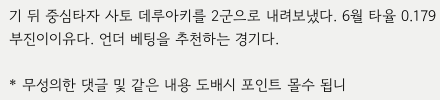기 뒤 중심타자 사토 데루아키를 2군으로 내려보냈다. 6월 타율 0.179 부진이이유다. 언더 베팅을 추천하는 경기다.

* 무성의한 댓글 및 같은 내용 도배시 포인트 몰수 됩니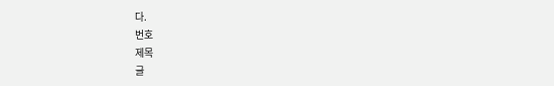다.
번호
제목
글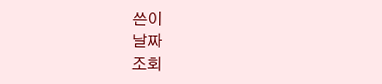쓴이
날짜
조회